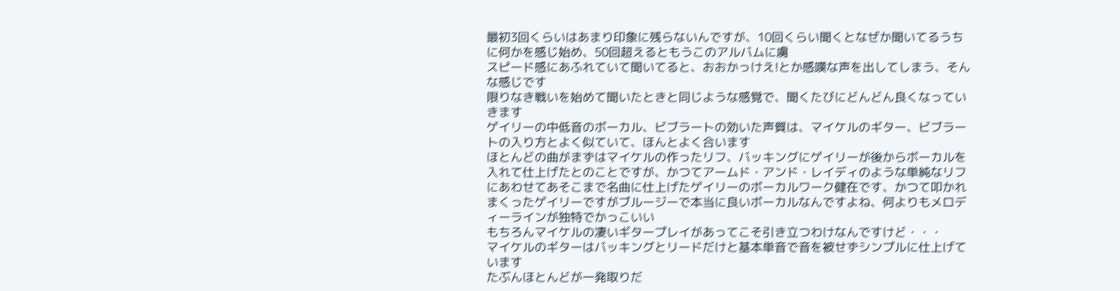最初3回くらいはあまり印象に残らないんですが、10回くらい聞くとなぜか聞いてるうちに何かを感じ始め、50回超えるともうこのアルバムに虜
スピード感にあふれていて聞いてると、おおかっけえ!とか感嘆な声を出してしまう、そんな感じです
限りなき戦いを始めて聞いたときと同じような感覚で、聞くたびにどんどん良くなっていきます
ゲイリーの中低音のボーカル、ビブラートの効いた声質は、マイケルのギター、ビブラートの入り方とよく似ていて、ほんとよく合います
ほとんどの曲がまずはマイケルの作ったリフ、バッキングにゲイリーが後からボーカルを入れて仕上げたとのことですが、かつてアームド・アンド・レイディのような単純なリフにあわせてあそこまで名曲に仕上げたゲイリーのボーカルワーク健在です、かつて叩かれまくったゲイリーですがブルージーで本当に良いボーカルなんですよね、何よりもメロディーラインが独特でかっこいい
もちろんマイケルの凄いギタープレイがあってこそ引き立つわけなんですけど・・・
マイケルのギターはバッキングとリードだけと基本単音で音を被せずシンプルに仕上げています
たぶんほとんどが一発取りだ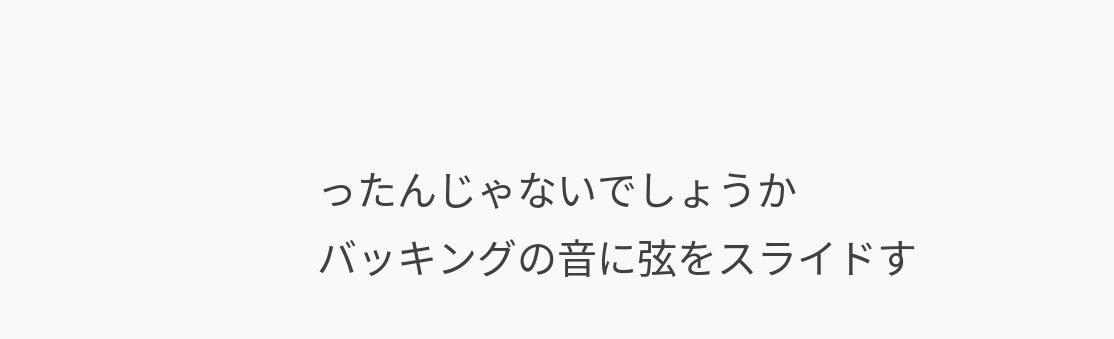ったんじゃないでしょうか
バッキングの音に弦をスライドす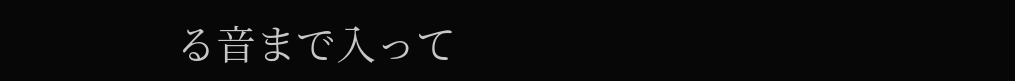る音まで入って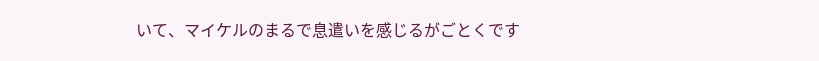いて、マイケルのまるで息遣いを感じるがごとくです